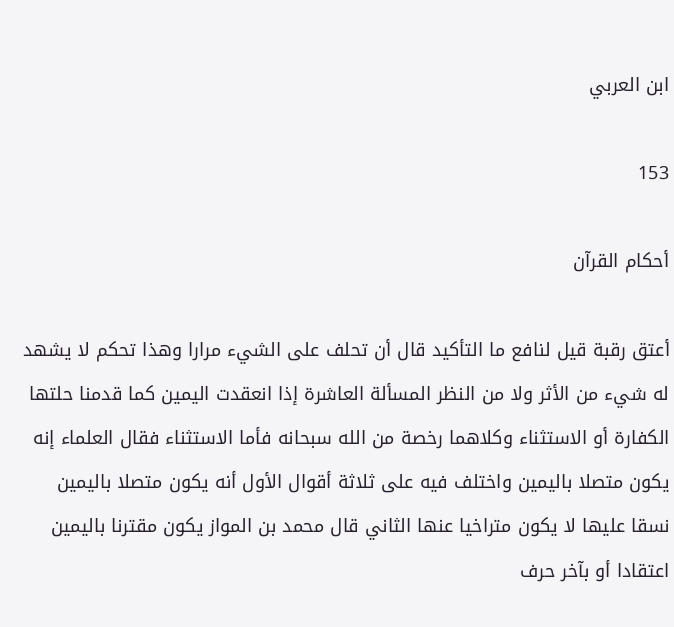ابن العربي

153

أحكام القرآن

أعتق رقبة قيل لنافع ما التأكيد قال أن تحلف على الشيء مرارا وهذا تحكم لا يشهد له شيء من الأثر ولا من النظر المسألة العاشرة إذا انعقدت اليمين كما قدمنا حلتها الكفارة أو الاستثناء وكلاهما رخصة من الله سبحانه فأما الاستثناء فقال العلماء إنه يكون متصلا باليمين واختلف فيه على ثلاثة أقوال الأول أنه يكون متصلا باليمين نسقا عليها لا يكون متراخيا عنها الثاني قال محمد بن المواز يكون مقترنا باليمين اعتقادا أو بآخر حرف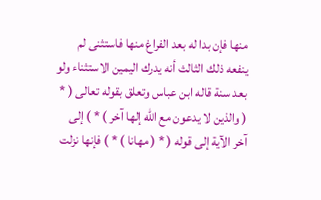منها فإن بدا له بعد الفراغ منها فاستثنى لم ينفعه ذلك الثالث أنه يدرك اليمين الاستثناء ولو بعد سنة قاله ابن عباس وتعلق بقوله تعالى ( * ( والذين لا يدعون مع الله إلها آخر ) * ) إلى آخر الآية إلى قوله ( * ( مهانا ) * ) فإنها نزلت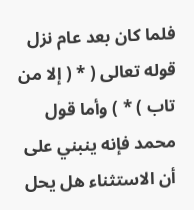فلما كان بعد عام نزل قوله تعالى ( * ( إلا من تاب ) * ) وأما قول محمد فإنه ينبني على أن الاستثناء هل يحل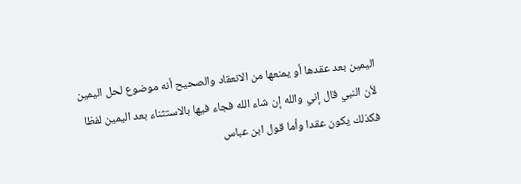اليمين بعد عقدها أو يمنعها من الانعقاد والصحيح أنه موضوع لحل اليمين لأن النبي قال إني والله إن شاء الله فجاء فيها بالاستثناء بعد اليمين لفظا فكذلك يكون عقدا وأما قول ابن عباس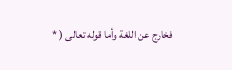فخارج عن اللغة وأما قوله تعالى ( *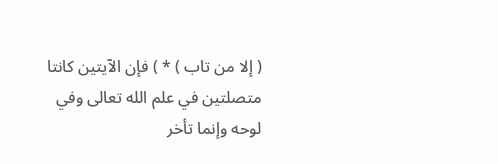( إلا من تاب ) * ) فإن الآيتين كانتا متصلتين في علم الله تعالى وفي لوحه وإنما تأخر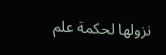نزولها لحكمة علم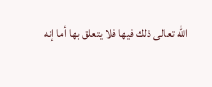الله تعالى ذلك فيها فلا يتعلق بها أما إنه